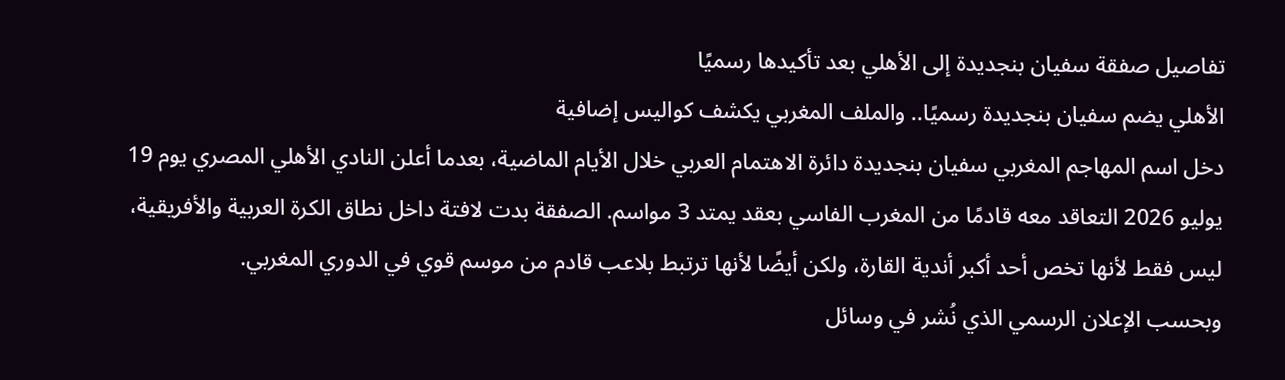تفاصيل صفقة سفيان بنجديدة إلى الأهلي بعد تأكيدها رسميًا
الأهلي يضم سفيان بنجديدة رسميًا.. والملف المغربي يكشف كواليس إضافية
دخل اسم المهاجم المغربي سفيان بنجديدة دائرة الاهتمام العربي خلال الأيام الماضية، بعدما أعلن النادي الأهلي المصري يوم 19 يوليو 2026 التعاقد معه قادمًا من المغرب الفاسي بعقد يمتد 3 مواسم. الصفقة بدت لافتة داخل نطاق الكرة العربية والأفريقية، ليس فقط لأنها تخص أحد أكبر أندية القارة، ولكن أيضًا لأنها ترتبط بلاعب قادم من موسم قوي في الدوري المغربي.
وبحسب الإعلان الرسمي الذي نُشر في وسائل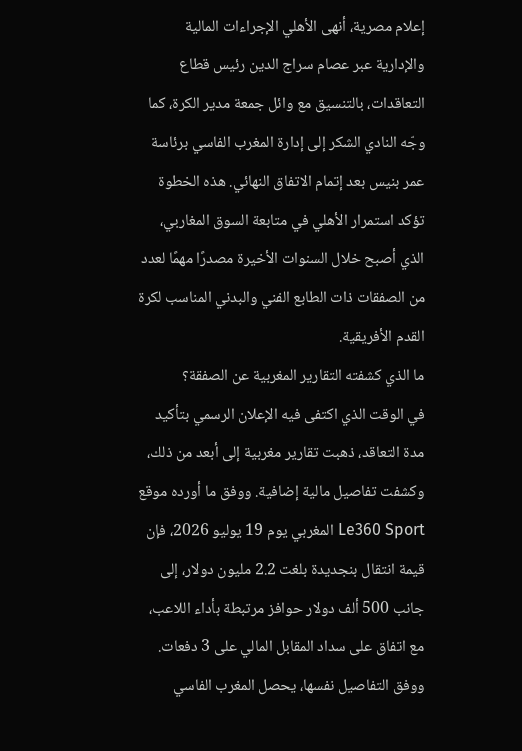إعلام مصرية، أنهى الأهلي الإجراءات المالية والإدارية عبر عصام سراج الدين رئيس قطاع التعاقدات، بالتنسيق مع وائل جمعة مدير الكرة، كما وجّه النادي الشكر إلى إدارة المغرب الفاسي برئاسة عمر بنيس بعد إتمام الاتفاق النهائي. هذه الخطوة تؤكد استمرار الأهلي في متابعة السوق المغاربي، الذي أصبح خلال السنوات الأخيرة مصدرًا مهمًا لعدد من الصفقات ذات الطابع الفني والبدني المناسب لكرة القدم الأفريقية.
ما الذي كشفته التقارير المغربية عن الصفقة؟
في الوقت الذي اكتفى فيه الإعلان الرسمي بتأكيد مدة التعاقد، ذهبت تقارير مغربية إلى أبعد من ذلك، وكشفت تفاصيل مالية إضافية. ووفق ما أورده موقع Le360 Sport المغربي يوم 19 يوليو 2026، فإن قيمة انتقال بنجديدة بلغت 2.2 مليون دولار، إلى جانب 500 ألف دولار حوافز مرتبطة بأداء اللاعب، مع اتفاق على سداد المقابل المالي على 3 دفعات.
ووفق التفاصيل نفسها، يحصل المغرب الفاسي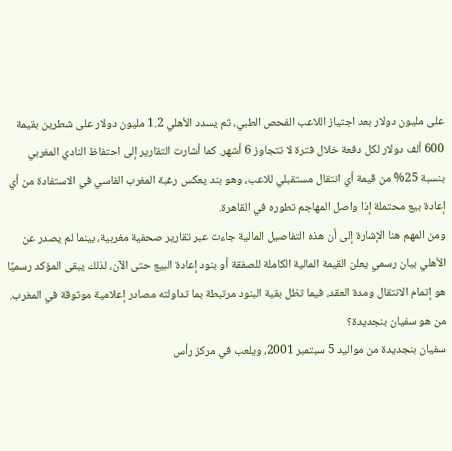على مليون دولار بعد اجتياز اللاعب الفحص الطبي، ثم يسدد الأهلي 1.2 مليون دولار على شطرين بقيمة 600 ألف دولار لكل دفعة خلال فترة لا تتجاوز 6 أشهر. كما أشارت التقارير إلى احتفاظ النادي المغربي بنسبة 25% من قيمة أي انتقال مستقبلي للاعب، وهو بند يعكس رغبة المغرب الفاسي في الاستفادة من أي إعادة بيع محتملة إذا واصل المهاجم تطوره في القاهرة.
ومن المهم هنا الإشارة إلى أن هذه التفاصيل المالية جاءت عبر تقارير صحفية مغربية، بينما لم يصدر عن الأهلي بيان رسمي يعلن القيمة المالية الكاملة للصفقة أو بنود إعادة البيع حتى الآن، لذلك يبقى المؤكد رسميًا هو إتمام الانتقال ومدة العقد، فيما تظل بقية البنود مرتبطة بما تداولته مصادر إعلامية موثوقة في المغرب.
من هو سفيان بنجديدة؟
سفيان بنجديدة من مواليد 5 سبتمبر 2001، ويلعب في مركز رأس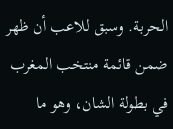الحربة. وسبق للاعب أن ظهر ضمن قائمة منتخب المغرب في بطولة الشان، وهو ما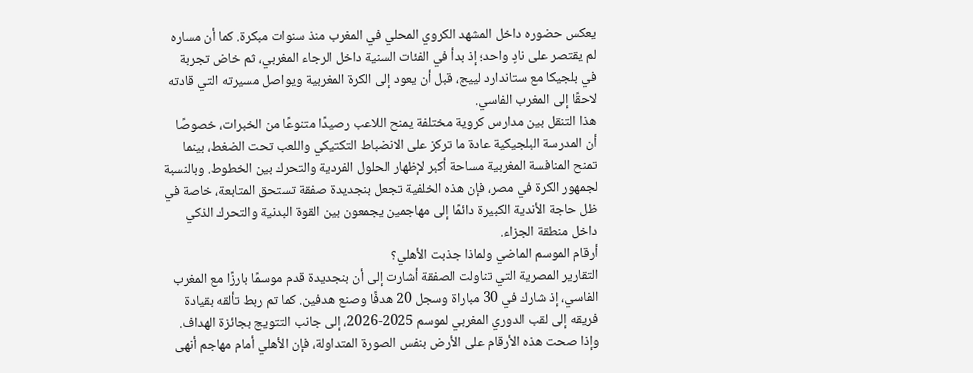يعكس حضوره داخل المشهد الكروي المحلي في المغرب منذ سنوات مبكرة. كما أن مساره لم يقتصر على نادٍ واحد؛ إذ بدأ في الفئات السنية داخل الرجاء المغربي، ثم خاض تجربة في بلجيكا مع ستاندارد لييج، قبل أن يعود إلى الكرة المغربية ويواصل مسيرته التي قادته لاحقًا إلى المغرب الفاسي.
هذا التنقل بين مدارس كروية مختلفة يمنح اللاعب رصيدًا متنوعًا من الخبرات، خصوصًا أن المدرسة البلجيكية عادة ما تركز على الانضباط التكتيكي واللعب تحت الضغط، بينما تمنح المنافسة المغربية مساحة أكبر لإظهار الحلول الفردية والتحرك بين الخطوط. وبالنسبة لجمهور الكرة في مصر، فإن هذه الخلفية تجعل بنجديدة صفقة تستحق المتابعة، خاصة في ظل حاجة الأندية الكبيرة دائمًا إلى مهاجمين يجمعون بين القوة البدنية والتحرك الذكي داخل منطقة الجزاء.
أرقام الموسم الماضي ولماذا جذبت الأهلي؟
التقارير المصرية التي تناولت الصفقة أشارت إلى أن بنجديدة قدم موسمًا بارزًا مع المغرب الفاسي، إذ شارك في 30 مباراة وسجل 20 هدفًا وصنع هدفين. كما تم ربط تألقه بقيادة فريقه إلى لقب الدوري المغربي لموسم 2025-2026، إلى جانب التتويج بجائزة الهداف. وإذا صحت هذه الأرقام على الأرض بنفس الصورة المتداولة، فإن الأهلي أمام مهاجم أنهى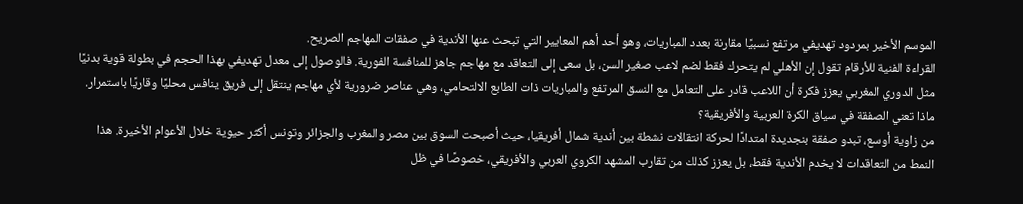الموسم الأخير بمردود تهديفي مرتفع نسبيًا مقارنة بعدد المباريات، وهو أحد أهم المعايير التي تبحث عنها الأندية في صفقات المهاجم الصريح.
القراءة الفنية للأرقام تقول إن الأهلي لم يتحرك فقط لضم لاعب صغير السن، بل سعى إلى التعاقد مع مهاجم جاهز للمنافسة الفورية. فالوصول إلى معدل تهديفي بهذا الحجم في بطولة قوية بدنيًا مثل الدوري المغربي يعزز فكرة أن اللاعب قادر على التعامل مع النسق المرتفع والمباريات ذات الطابع الالتحامي، وهي عناصر ضرورية لأي مهاجم ينتقل إلى فريق ينافس محليًا وقاريًا باستمرار.
ماذا تعني الصفقة في سياق الكرة العربية والأفريقية؟
من زاوية أوسع، تبدو صفقة بنجديدة امتدادًا لحركة انتقالات نشطة بين أندية شمال أفريقيا، حيث أصبحت السوق بين مصر والمغرب والجزائر وتونس أكثر حيوية خلال الأعوام الأخيرة. هذا النمط من التعاقدات لا يخدم الأندية فقط، بل يعزز كذلك من تقارب المشهد الكروي العربي والأفريقي، خصوصًا في ظل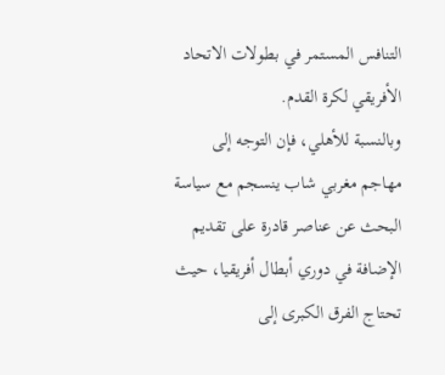التنافس المستمر في بطولات الاتحاد الأفريقي لكرة القدم.
وبالنسبة للأهلي، فإن التوجه إلى مهاجم مغربي شاب ينسجم مع سياسة البحث عن عناصر قادرة على تقديم الإضافة في دوري أبطال أفريقيا، حيث تحتاج الفرق الكبرى إلى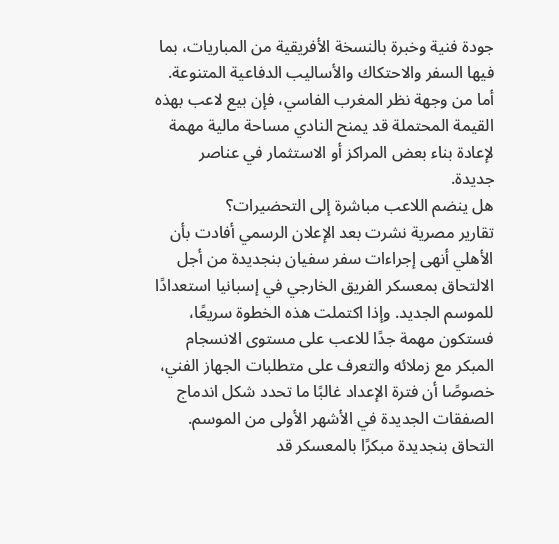جودة فنية وخبرة بالنسخة الأفريقية من المباريات، بما فيها السفر والاحتكاك والأساليب الدفاعية المتنوعة. أما من وجهة نظر المغرب الفاسي، فإن بيع لاعب بهذه القيمة المحتملة قد يمنح النادي مساحة مالية مهمة لإعادة بناء بعض المراكز أو الاستثمار في عناصر جديدة.
هل ينضم اللاعب مباشرة إلى التحضيرات؟
تقارير مصرية نشرت بعد الإعلان الرسمي أفادت بأن الأهلي أنهى إجراءات سفر سفيان بنجديدة من أجل الالتحاق بمعسكر الفريق الخارجي في إسبانيا استعدادًا للموسم الجديد. وإذا اكتملت هذه الخطوة سريعًا، فستكون مهمة جدًا للاعب على مستوى الانسجام المبكر مع زملائه والتعرف على متطلبات الجهاز الفني، خصوصًا أن فترة الإعداد غالبًا ما تحدد شكل اندماج الصفقات الجديدة في الأشهر الأولى من الموسم.
التحاق بنجديدة مبكرًا بالمعسكر قد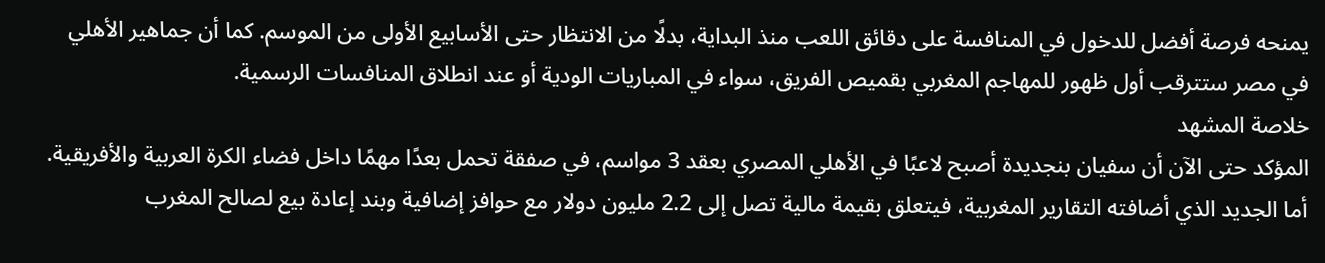يمنحه فرصة أفضل للدخول في المنافسة على دقائق اللعب منذ البداية، بدلًا من الانتظار حتى الأسابيع الأولى من الموسم. كما أن جماهير الأهلي في مصر ستترقب أول ظهور للمهاجم المغربي بقميص الفريق، سواء في المباريات الودية أو عند انطلاق المنافسات الرسمية.
خلاصة المشهد
المؤكد حتى الآن أن سفيان بنجديدة أصبح لاعبًا في الأهلي المصري بعقد 3 مواسم، في صفقة تحمل بعدًا مهمًا داخل فضاء الكرة العربية والأفريقية. أما الجديد الذي أضافته التقارير المغربية، فيتعلق بقيمة مالية تصل إلى 2.2 مليون دولار مع حوافز إضافية وبند إعادة بيع لصالح المغرب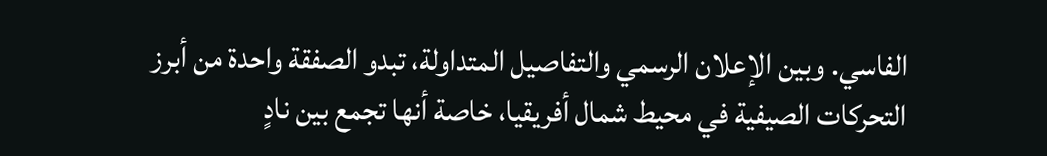الفاسي. وبين الإعلان الرسمي والتفاصيل المتداولة، تبدو الصفقة واحدة من أبرز التحركات الصيفية في محيط شمال أفريقيا، خاصة أنها تجمع بين نادٍ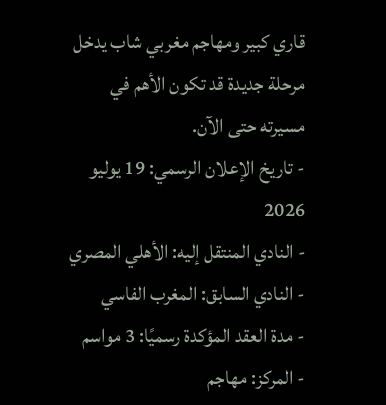قاري كبير ومهاجم مغربي شاب يدخل مرحلة جديدة قد تكون الأهم في مسيرته حتى الآن.
- تاريخ الإعلان الرسمي: 19 يوليو 2026
- النادي المنتقل إليه: الأهلي المصري
- النادي السابق: المغرب الفاسي
- مدة العقد المؤكدة رسميًا: 3 مواسم
- المركز: مهاجم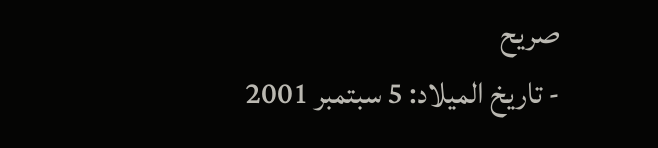صريح
- تاريخ الميلاد: 5 سبتمبر 2001